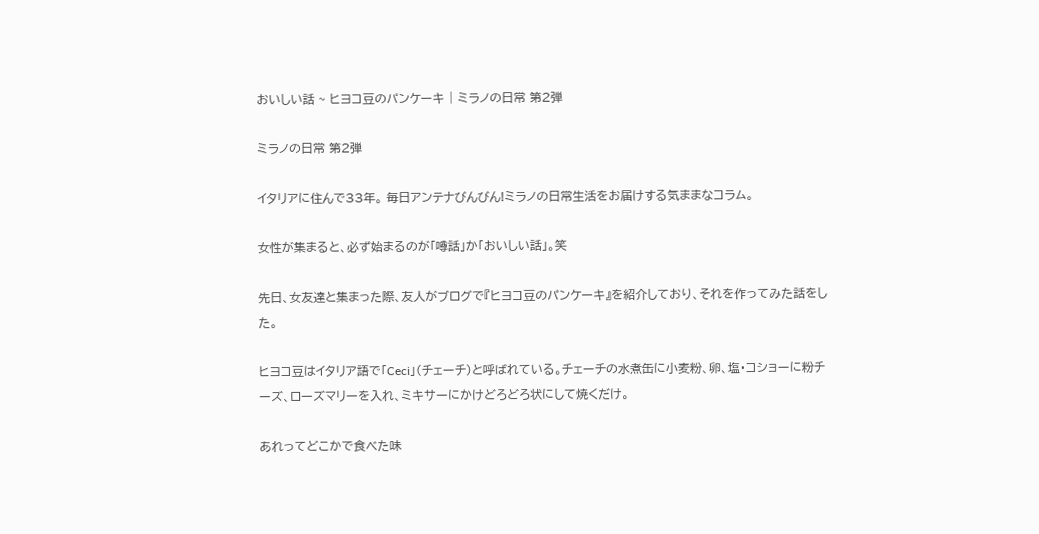おいしい話 ~ ヒヨコ豆のパンケーキ | ミラノの日常 第2弾

ミラノの日常 第2弾

イタリアに住んで33年。 毎日アンテナびんびん!ミラノの日常生活をお届けする気ままなコラム。

女性が集まると、必ず始まるのが「噂話」か「おいしい話」。笑

先日、女友達と集まった際、友人がブログで『ヒヨコ豆のパンケーキ』を紹介しており、それを作ってみた話をした。

ヒヨコ豆はイタリア語で「Ceci」(チェーチ)と呼ばれている。チェーチの水煮缶に小麦粉、卵、塩・コショーに粉チーズ、ローズマリーを入れ、ミキサーにかけどろどろ状にして焼くだけ。

あれってどこかで食べた味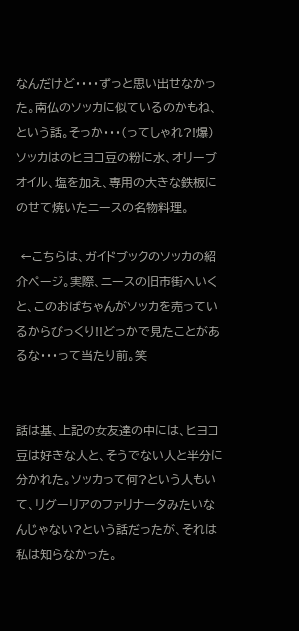なんだけど・・・・ずっと思い出せなかった。南仏のソッカに似ているのかもね、という話。そっか・・・(ってしゃれ?!爆)ソッカはのヒヨコ豆の粉に水、オリーブオイル、塩を加え、専用の大きな鉄板にのせて焼いたニースの名物料理。

 ←こちらは、ガイドブックのソッカの紹介ページ。実際、ニースの旧市街へいくと、このおばちゃんがソッカを売っているからびっくり!!どっかで見たことがあるな・・・って当たり前。笑


話は基、上記の女友達の中には、ヒヨコ豆は好きな人と、そうでない人と半分に分かれた。ソッカって何?という人もいて、リグーリアのファリナータみたいなんじゃない?という話だったが、それは私は知らなかった。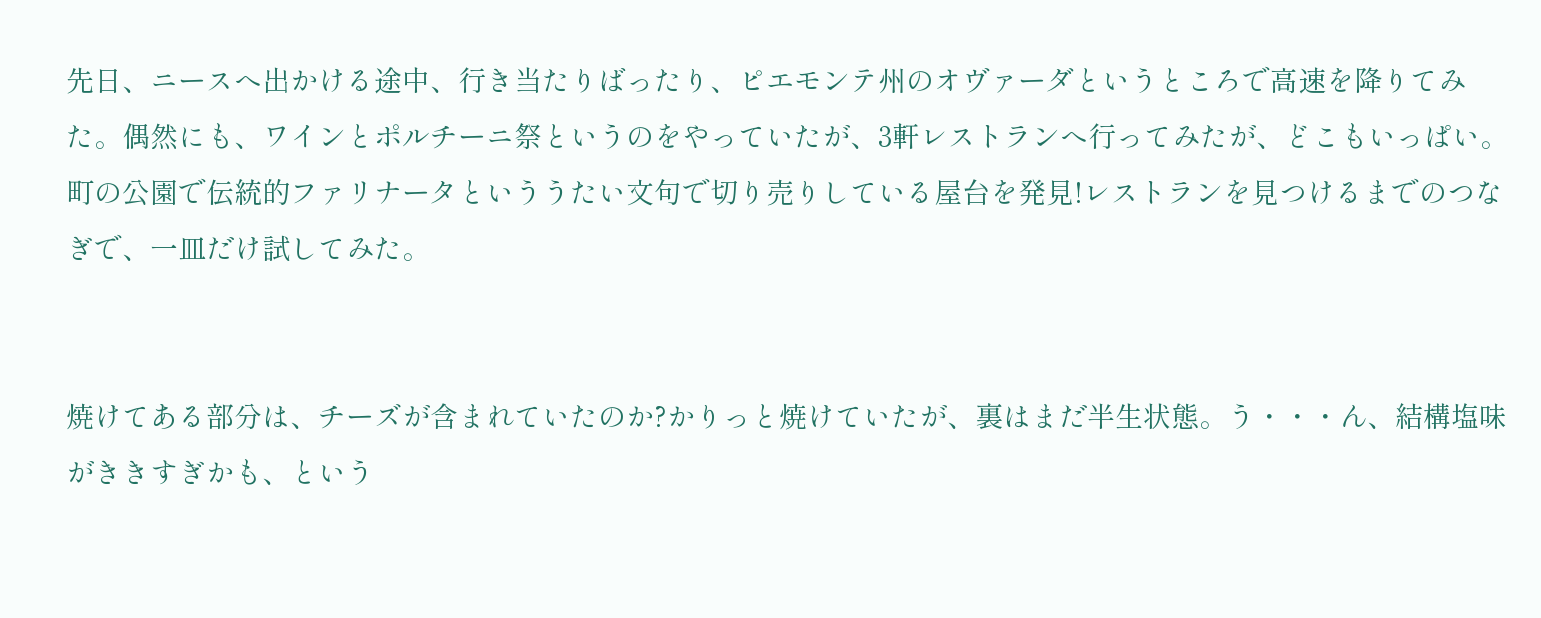先日、ニースへ出かける途中、行き当たりばったり、ピエモンテ州のオヴァーダというところで高速を降りてみた。偶然にも、ワインとポルチーニ祭というのをやっていたが、3軒レストランへ行ってみたが、どこもいっぱい。町の公園で伝統的ファリナータといううたい文句で切り売りしている屋台を発見!レストランを見つけるまでのつなぎで、一皿だけ試してみた。


焼けてある部分は、チーズが含まれていたのか?かりっと焼けていたが、裏はまだ半生状態。う・・・ん、結構塩味がききすぎかも、という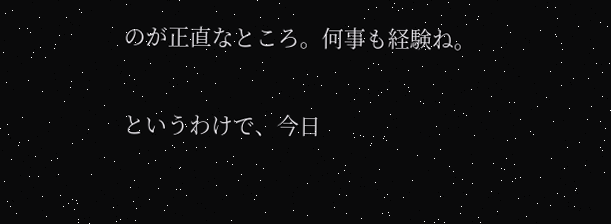のが正直なところ。何事も経験ね。

というわけで、今日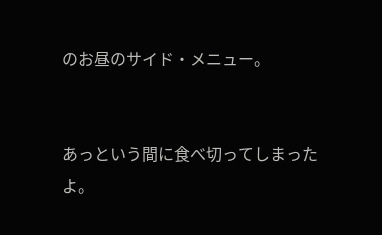のお昼のサイド・メニュー。


あっという間に食べ切ってしまったよ。